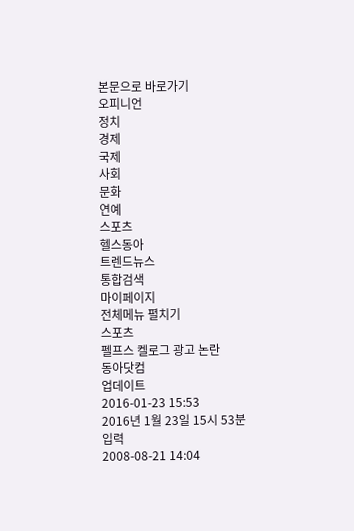본문으로 바로가기
오피니언
정치
경제
국제
사회
문화
연예
스포츠
헬스동아
트렌드뉴스
통합검색
마이페이지
전체메뉴 펼치기
스포츠
펠프스 켈로그 광고 논란
동아닷컴
업데이트
2016-01-23 15:53
2016년 1월 23일 15시 53분
입력
2008-08-21 14:04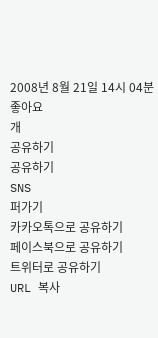2008년 8월 21일 14시 04분
좋아요
개
공유하기
공유하기
SNS
퍼가기
카카오톡으로 공유하기
페이스북으로 공유하기
트위터로 공유하기
URL 복사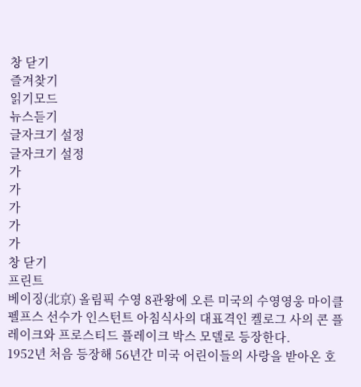창 닫기
즐겨찾기
읽기모드
뉴스듣기
글자크기 설정
글자크기 설정
가
가
가
가
가
창 닫기
프린트
베이징(北京) 올림픽 수영 8관왕에 오른 미국의 수영영웅 마이클 펠프스 선수가 인스턴트 아침식사의 대표격인 켈로그 사의 콘 플레이크와 프로스티드 플레이크 박스 모델로 등장한다.
1952년 처음 등장해 56년간 미국 어린이들의 사랑을 받아온 호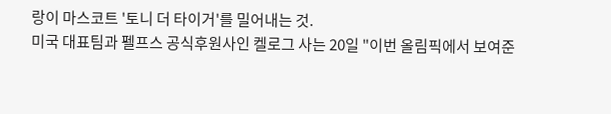랑이 마스코트 '토니 더 타이거'를 밀어내는 것.
미국 대표팀과 펠프스 공식후원사인 켈로그 사는 20일 "이번 올림픽에서 보여준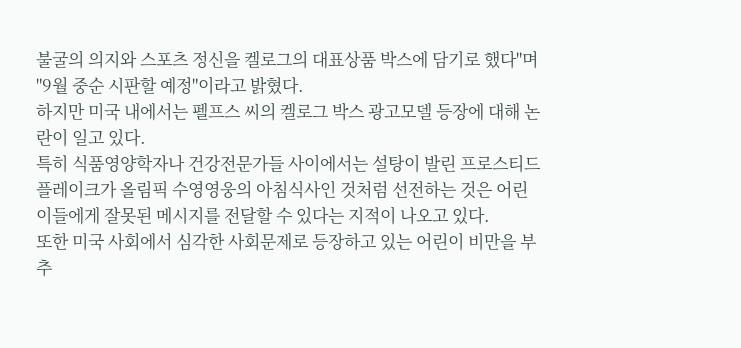불굴의 의지와 스포츠 정신을 켈로그의 대표상품 박스에 담기로 했다"며 "9월 중순 시판할 예정"이라고 밝혔다.
하지만 미국 내에서는 펠프스 씨의 켈로그 박스 광고모델 등장에 대해 논란이 일고 있다.
특히 식품영양학자나 건강전문가들 사이에서는 설탕이 발린 프로스티드 플레이크가 올림픽 수영영웅의 아침식사인 것처럼 선전하는 것은 어린이들에게 잘못된 메시지를 전달할 수 있다는 지적이 나오고 있다.
또한 미국 사회에서 심각한 사회문제로 등장하고 있는 어린이 비만을 부추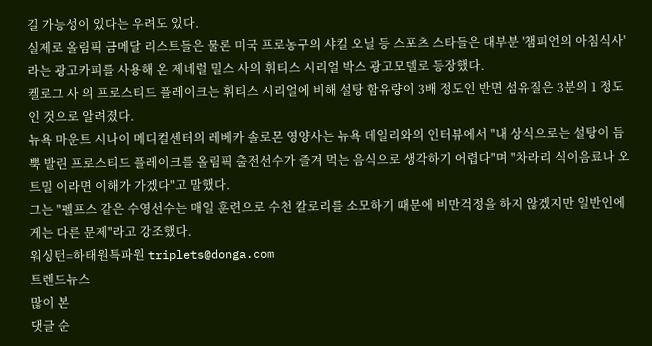길 가능성이 있다는 우려도 있다.
실제로 올림픽 금메달 리스트들은 물론 미국 프로농구의 샤킬 오닐 등 스포츠 스타들은 대부분 '챔피언의 아침식사' 라는 광고카피를 사용해 온 제네럴 밀스 사의 휘티스 시리얼 박스 광고모델로 등장했다.
켈로그 사 의 프로스티드 플레이크는 휘티스 시리얼에 비해 설탕 함유량이 3배 정도인 반면 섬유질은 3분의 1 정도 인 것으로 알려졌다.
뉴욕 마운트 시나이 메디컬센터의 레베카 솔로몬 영양사는 뉴욕 데일리와의 인터뷰에서 "내 상식으로는 설탕이 듬뿍 발린 프로스티드 플레이크를 올림픽 출전선수가 즐겨 먹는 음식으로 생각하기 어렵다"며 "차라리 식이음료나 오트밀 이라면 이해가 가겠다"고 말했다.
그는 "펠프스 같은 수영선수는 매일 훈련으로 수천 칼로리를 소모하기 때문에 비만걱정을 하지 않겠지만 일반인에게는 다른 문제"라고 강조했다.
워싱턴=하태원특파원 triplets@donga.com
트렌드뉴스
많이 본
댓글 순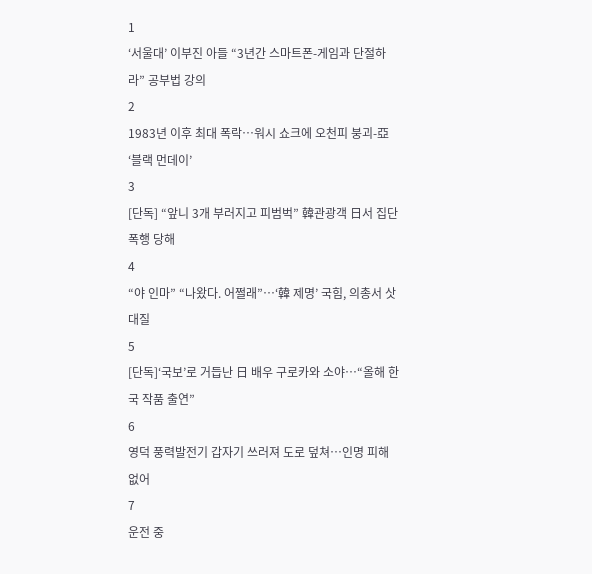1
‘서울대’ 이부진 아들 “3년간 스마트폰-게임과 단절하라” 공부법 강의
2
1983년 이후 최대 폭락…워시 쇼크에 오천피 붕괴-亞 ‘블랙 먼데이’
3
[단독] “앞니 3개 부러지고 피범벅” 韓관광객 日서 집단폭행 당해
4
“야 인마” “나왔다. 어쩔래”…‘韓 제명’ 국힘, 의총서 삿대질
5
[단독]‘국보’로 거듭난 日 배우 구로카와 소야…“올해 한국 작품 출연”
6
영덕 풍력발전기 갑자기 쓰러져 도로 덮쳐…인명 피해 없어
7
운전 중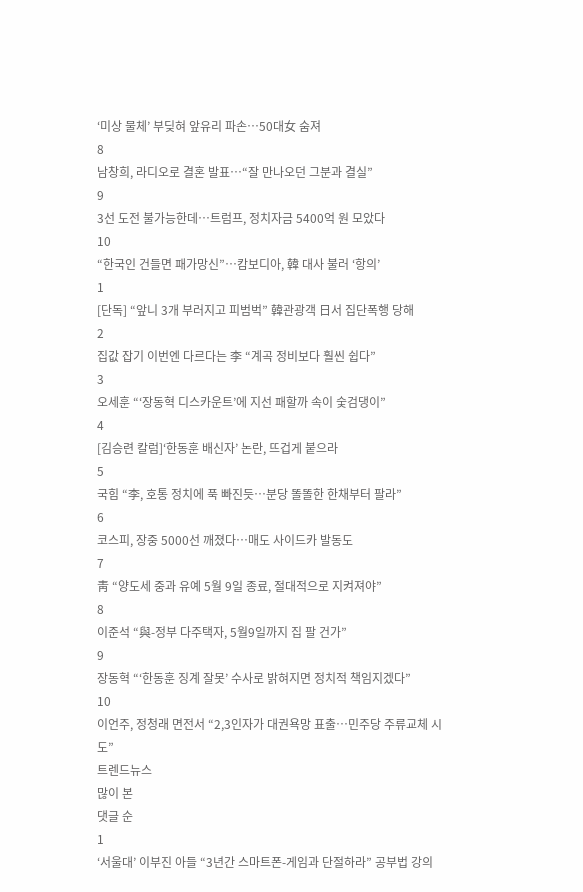‘미상 물체’ 부딪혀 앞유리 파손…50대女 숨져
8
남창희, 라디오로 결혼 발표…“잘 만나오던 그분과 결실”
9
3선 도전 불가능한데…트럼프, 정치자금 5400억 원 모았다
10
“한국인 건들면 패가망신”…캄보디아, 韓 대사 불러 ‘항의’
1
[단독] “앞니 3개 부러지고 피범벅” 韓관광객 日서 집단폭행 당해
2
집값 잡기 이번엔 다르다는 李 “계곡 정비보다 훨씬 쉽다”
3
오세훈 “‘장동혁 디스카운트’에 지선 패할까 속이 숯검댕이”
4
[김승련 칼럼]‘한동훈 배신자’ 논란, 뜨겁게 붙으라
5
국힘 “李, 호통 정치에 푹 빠진듯…분당 똘똘한 한채부터 팔라”
6
코스피, 장중 5000선 깨졌다…매도 사이드카 발동도
7
靑 “양도세 중과 유예 5월 9일 종료, 절대적으로 지켜져야”
8
이준석 “與-정부 다주택자, 5월9일까지 집 팔 건가”
9
장동혁 “‘한동훈 징계 잘못’ 수사로 밝혀지면 정치적 책임지겠다”
10
이언주, 정청래 면전서 “2,3인자가 대권욕망 표출…민주당 주류교체 시도”
트렌드뉴스
많이 본
댓글 순
1
‘서울대’ 이부진 아들 “3년간 스마트폰-게임과 단절하라” 공부법 강의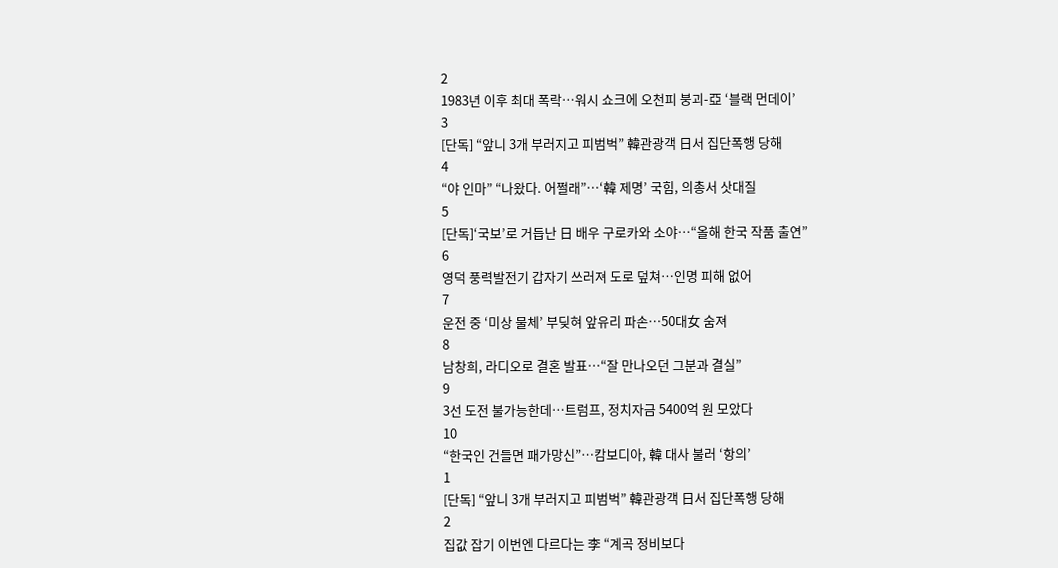2
1983년 이후 최대 폭락…워시 쇼크에 오천피 붕괴-亞 ‘블랙 먼데이’
3
[단독] “앞니 3개 부러지고 피범벅” 韓관광객 日서 집단폭행 당해
4
“야 인마” “나왔다. 어쩔래”…‘韓 제명’ 국힘, 의총서 삿대질
5
[단독]‘국보’로 거듭난 日 배우 구로카와 소야…“올해 한국 작품 출연”
6
영덕 풍력발전기 갑자기 쓰러져 도로 덮쳐…인명 피해 없어
7
운전 중 ‘미상 물체’ 부딪혀 앞유리 파손…50대女 숨져
8
남창희, 라디오로 결혼 발표…“잘 만나오던 그분과 결실”
9
3선 도전 불가능한데…트럼프, 정치자금 5400억 원 모았다
10
“한국인 건들면 패가망신”…캄보디아, 韓 대사 불러 ‘항의’
1
[단독] “앞니 3개 부러지고 피범벅” 韓관광객 日서 집단폭행 당해
2
집값 잡기 이번엔 다르다는 李 “계곡 정비보다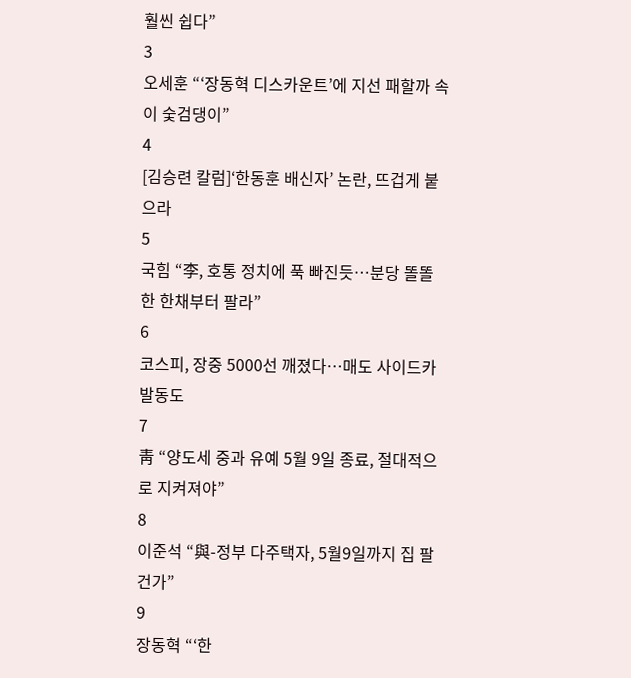훨씬 쉽다”
3
오세훈 “‘장동혁 디스카운트’에 지선 패할까 속이 숯검댕이”
4
[김승련 칼럼]‘한동훈 배신자’ 논란, 뜨겁게 붙으라
5
국힘 “李, 호통 정치에 푹 빠진듯…분당 똘똘한 한채부터 팔라”
6
코스피, 장중 5000선 깨졌다…매도 사이드카 발동도
7
靑 “양도세 중과 유예 5월 9일 종료, 절대적으로 지켜져야”
8
이준석 “與-정부 다주택자, 5월9일까지 집 팔 건가”
9
장동혁 “‘한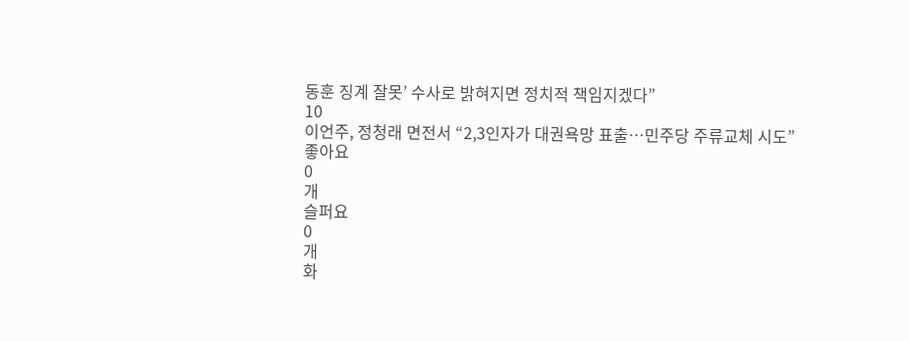동훈 징계 잘못’ 수사로 밝혀지면 정치적 책임지겠다”
10
이언주, 정청래 면전서 “2,3인자가 대권욕망 표출…민주당 주류교체 시도”
좋아요
0
개
슬퍼요
0
개
화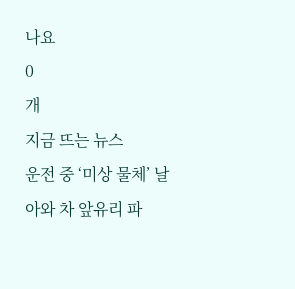나요
0
개
지금 뜨는 뉴스
운전 중 ‘미상 물체’ 날아와 차 앞유리 파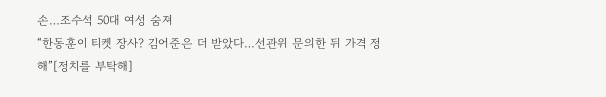손…조수석 50대 여성 숨져
“한동훈이 티켓 장사? 김어준은 더 받았다…선관위 문의한 뒤 가격 정해”[정치를 부탁해]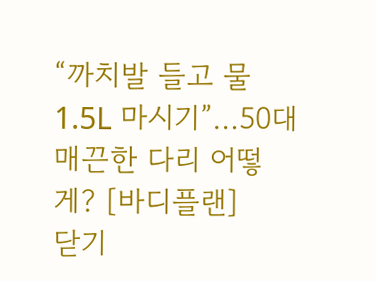“까치발 들고 물 1.5L 마시기”…50대 매끈한 다리 어떻게? [바디플랜]
닫기